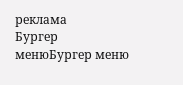реклама
Бургер менюБургер меню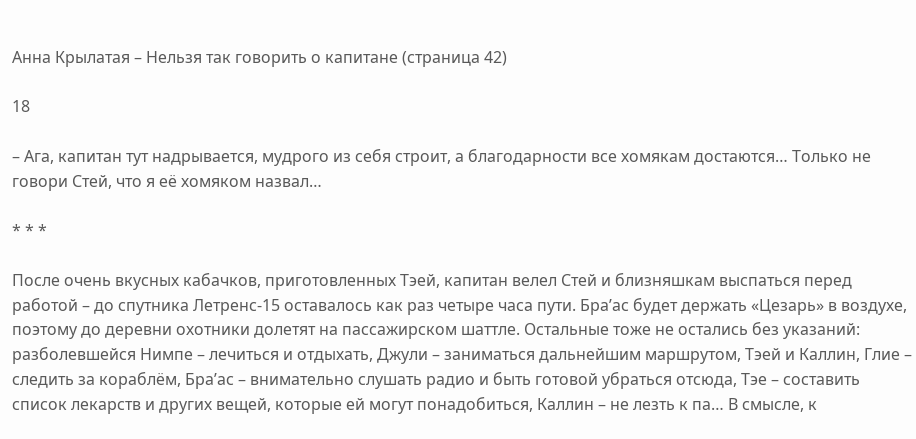Анна Крылатая – Нельзя так говорить о капитане (страница 42)

18

– Ага, капитан тут надрывается, мудрого из себя строит, а благодарности все хомякам достаются… Только не говори Стей, что я её хомяком назвал…

* * *

После очень вкусных кабачков, приготовленных Тэей, капитан велел Стей и близняшкам выспаться перед работой – до спутника Летренс-15 оставалось как раз четыре часа пути. Бра’ас будет держать «Цезарь» в воздухе, поэтому до деревни охотники долетят на пассажирском шаттле. Остальные тоже не остались без указаний: разболевшейся Нимпе – лечиться и отдыхать, Джули – заниматься дальнейшим маршрутом, Тэей и Каллин, Глие – следить за кораблём, Бра’ас – внимательно слушать радио и быть готовой убраться отсюда, Тэе – составить список лекарств и других вещей, которые ей могут понадобиться, Каллин – не лезть к па… В смысле, к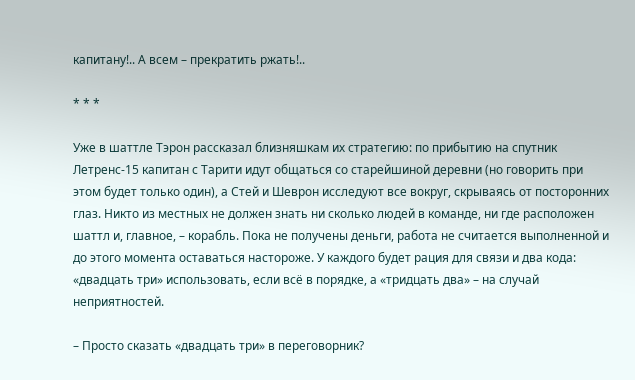капитану!.. А всем – прекратить ржать!..

* * *

Уже в шаттле Тэрон рассказал близняшкам их стратегию: по прибытию на спутник Летренс-15 капитан с Тарити идут общаться со старейшиной деревни (но говорить при этом будет только один), а Стей и Шеврон исследуют все вокруг, скрываясь от посторонних глаз. Никто из местных не должен знать ни сколько людей в команде, ни где расположен шаттл и, главное, – корабль. Пока не получены деньги, работа не считается выполненной и до этого момента оставаться настороже. У каждого будет рация для связи и два кода: «двадцать три» использовать, если всё в порядке, а «тридцать два» – на случай неприятностей.

– Просто сказать «двадцать три» в переговорник?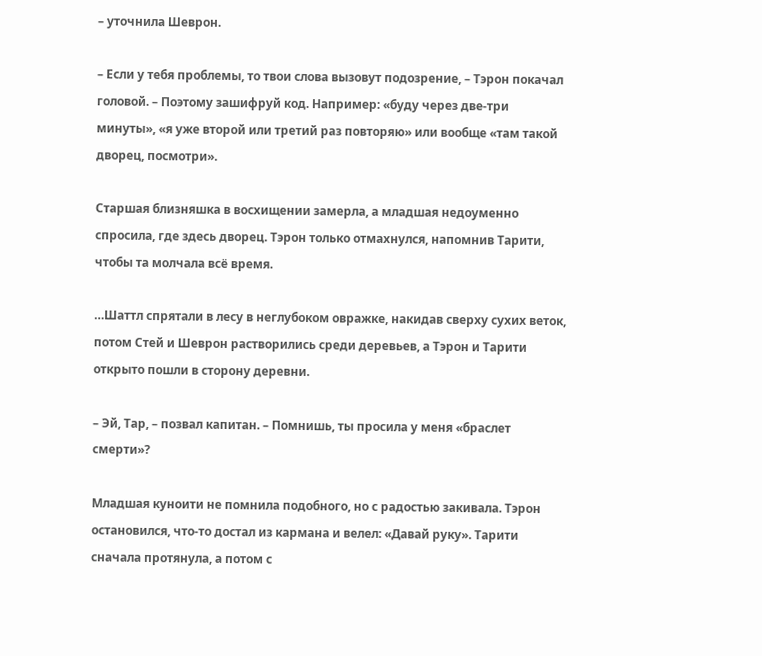– уточнила Шеврон.

– Если у тебя проблемы, то твои слова вызовут подозрение, – Тэрон покачал головой. – Поэтому зашифруй код. Например: «буду через две-три минуты», «я уже второй или третий раз повторяю» или вообще «там такой дворец, посмотри».

Старшая близняшка в восхищении замерла, а младшая недоуменно спросила, где здесь дворец. Тэрон только отмахнулся, напомнив Тарити, чтобы та молчала всё время.

…Шаттл спрятали в лесу в неглубоком овражке, накидав сверху сухих веток, потом Стей и Шеврон растворились среди деревьев, а Тэрон и Тарити открыто пошли в сторону деревни.

– Эй, Тар, – позвал капитан. – Помнишь, ты просила у меня «браслет смерти»?

Младшая куноити не помнила подобного, но с радостью закивала. Тэрон остановился, что-то достал из кармана и велел: «Давай руку». Тарити сначала протянула, а потом с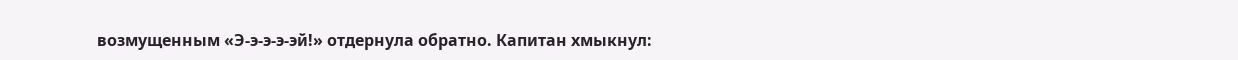возмущенным «Э-э-э-э-эй!» отдернула обратно. Капитан хмыкнул: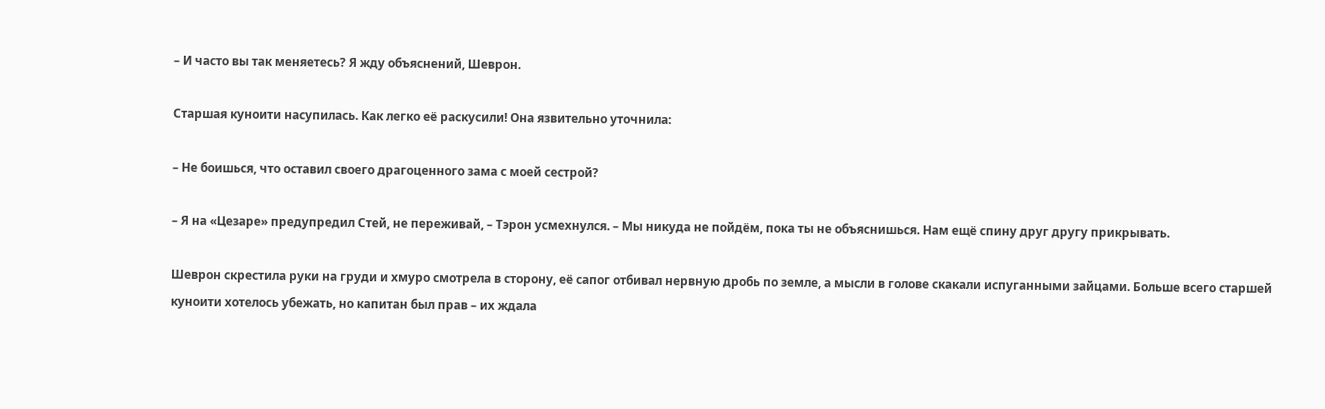– И часто вы так меняетесь? Я жду объяснений, Шеврон.

Старшая куноити насупилась. Как легко её раскусили! Она язвительно уточнила:

– Не боишься, что оставил своего драгоценного зама с моей сестрой?

– Я на «Цезаре» предупредил Стей, не переживай, – Тэрон усмехнулся. – Мы никуда не пойдём, пока ты не объяснишься. Нам ещё спину друг другу прикрывать.

Шеврон скрестила руки на груди и хмуро смотрела в сторону, её сапог отбивал нервную дробь по земле, а мысли в голове скакали испуганными зайцами. Больше всего старшей куноити хотелось убежать, но капитан был прав – их ждала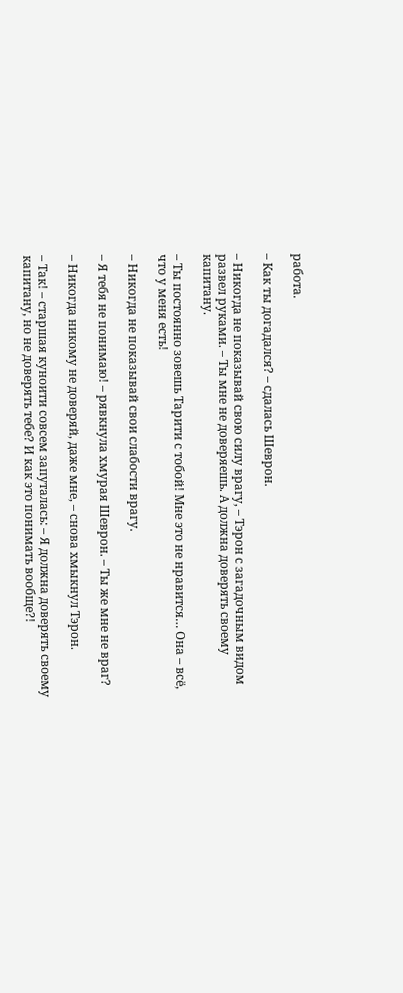работа.

– Как ты догадался? – сдалась Шеврон.

– Никогда не показывай свою силу врагу, – Тэрон с загадочным видом развел руками. – Ты мне не доверяешь. А должна доверять своему капитану.

– Ты постоянно зовешь Тарити с тобой! Мне это не нравится… Она – всё, что у меня есть!

– Никогда не показывай свои слабости врагу.

– Я тебя не понимаю! – рявкнула хмурая Шеврон. – Ты же мне не враг?

– Никогда никому не доверяй, даже мне, – снова хмыкнул Тэрон.

– Так! – старшая куноити совсем запуталась: – Я должна доверять своему капитану, но не доверять тебе? И как это понимать вообще?!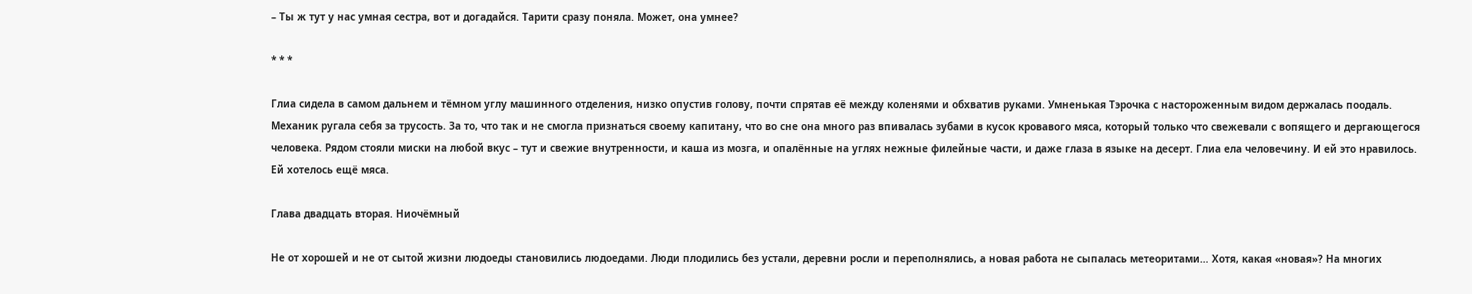– Ты ж тут у нас умная сестра, вот и догадайся. Тарити сразу поняла. Может, она умнее?

* * *

Глиа сидела в самом дальнем и тёмном углу машинного отделения, низко опустив голову, почти спрятав её между коленями и обхватив руками. Умненькая Тэрочка с настороженным видом держалась поодаль. Механик ругала себя за трусость. За то, что так и не смогла признаться своему капитану, что во сне она много раз впивалась зубами в кусок кровавого мяса, который только что свежевали с вопящего и дергающегося человека. Рядом стояли миски на любой вкус – тут и свежие внутренности, и каша из мозга, и опалённые на углях нежные филейные части, и даже глаза в языке на десерт. Глиа ела человечину. И ей это нравилось. Ей хотелось ещё мяса.

Глава двадцать вторая. Ниочёмный

Не от хорошей и не от сытой жизни людоеды становились людоедами. Люди плодились без устали, деревни росли и переполнялись, а новая работа не сыпалась метеоритами… Хотя, какая «новая»? На многих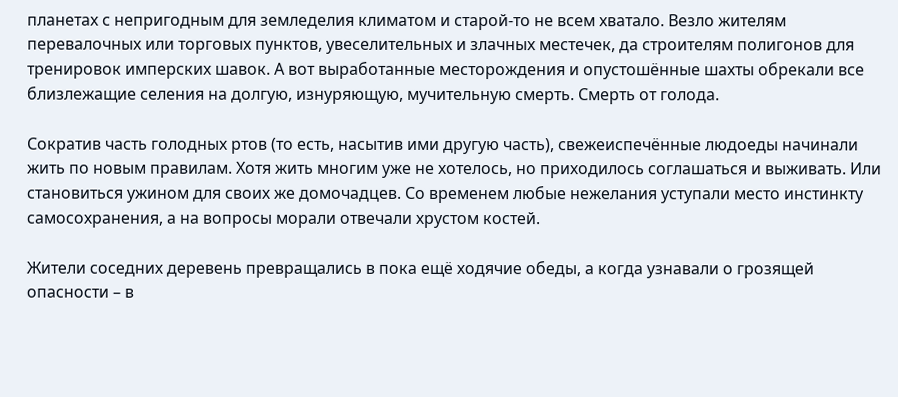планетах с непригодным для земледелия климатом и старой-то не всем хватало. Везло жителям перевалочных или торговых пунктов, увеселительных и злачных местечек, да строителям полигонов для тренировок имперских шавок. А вот выработанные месторождения и опустошённые шахты обрекали все близлежащие селения на долгую, изнуряющую, мучительную смерть. Смерть от голода.

Сократив часть голодных ртов (то есть, насытив ими другую часть), свежеиспечённые людоеды начинали жить по новым правилам. Хотя жить многим уже не хотелось, но приходилось соглашаться и выживать. Или становиться ужином для своих же домочадцев. Со временем любые нежелания уступали место инстинкту самосохранения, а на вопросы морали отвечали хрустом костей.

Жители соседних деревень превращались в пока ещё ходячие обеды, а когда узнавали о грозящей опасности – в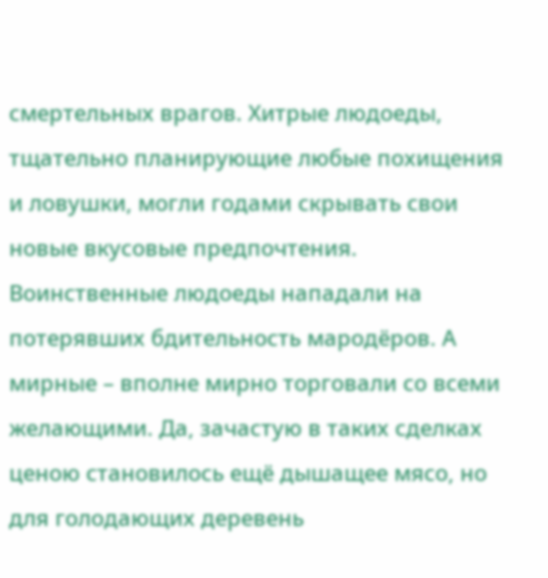смертельных врагов. Хитрые людоеды, тщательно планирующие любые похищения и ловушки, могли годами скрывать свои новые вкусовые предпочтения. Воинственные людоеды нападали на потерявших бдительность мародёров. А мирные – вполне мирно торговали со всеми желающими. Да, зачастую в таких сделках ценою становилось ещё дышащее мясо, но для голодающих деревень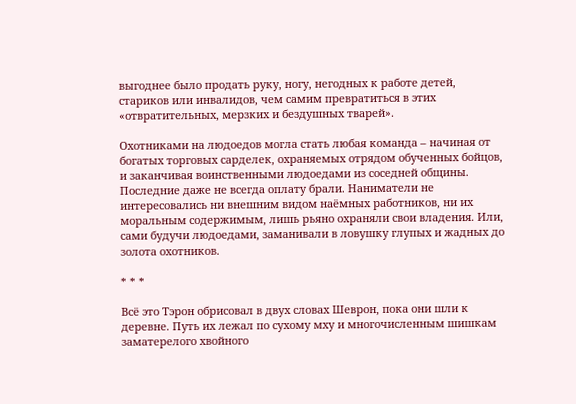выгоднее было продать руку, ногу, негодных к работе детей, стариков или инвалидов, чем самим превратиться в этих «отвратительных, мерзких и бездушных тварей».

Охотниками на людоедов могла стать любая команда – начиная от богатых торговых сарделек, охраняемых отрядом обученных бойцов, и заканчивая воинственными людоедами из соседней общины. Последние даже не всегда оплату брали. Наниматели не интересовались ни внешним видом наёмных работников, ни их моральным содержимым, лишь рьяно охраняли свои владения. Или, сами будучи людоедами, заманивали в ловушку глупых и жадных до золота охотников.

* * *

Всё это Тэрон обрисовал в двух словах Шеврон, пока они шли к деревне. Путь их лежал по сухому мху и многочисленным шишкам заматерелого хвойного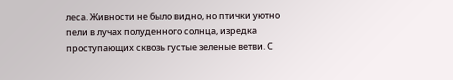леса. Живности не было видно, но птички уютно пели в лучах полуденного солнца, изредка проступающих сквозь густые зеленые ветви. С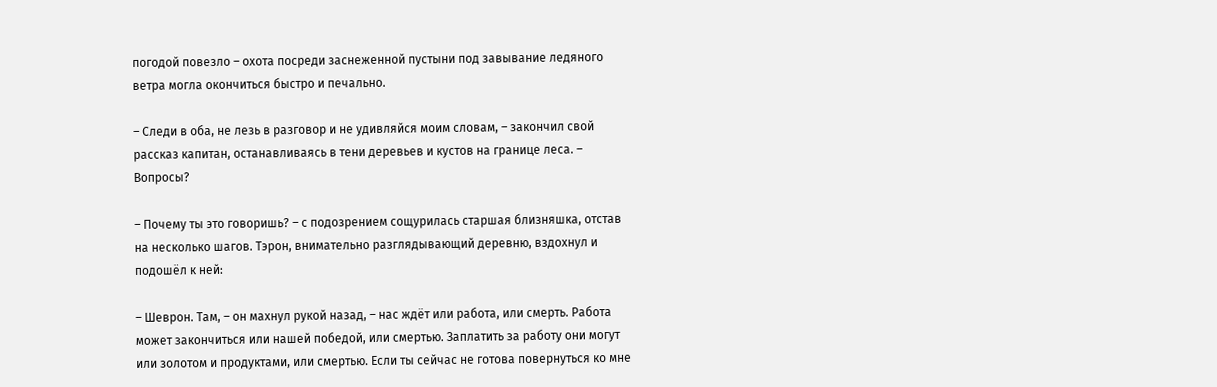погодой повезло – охота посреди заснеженной пустыни под завывание ледяного ветра могла окончиться быстро и печально.

– Следи в оба, не лезь в разговор и не удивляйся моим словам, – закончил свой рассказ капитан, останавливаясь в тени деревьев и кустов на границе леса. – Вопросы?

– Почему ты это говоришь? – с подозрением сощурилась старшая близняшка, отстав на несколько шагов. Тэрон, внимательно разглядывающий деревню, вздохнул и подошёл к ней:

– Шеврон. Там, – он махнул рукой назад, – нас ждёт или работа, или смерть. Работа может закончиться или нашей победой, или смертью. Заплатить за работу они могут или золотом и продуктами, или смертью. Если ты сейчас не готова повернуться ко мне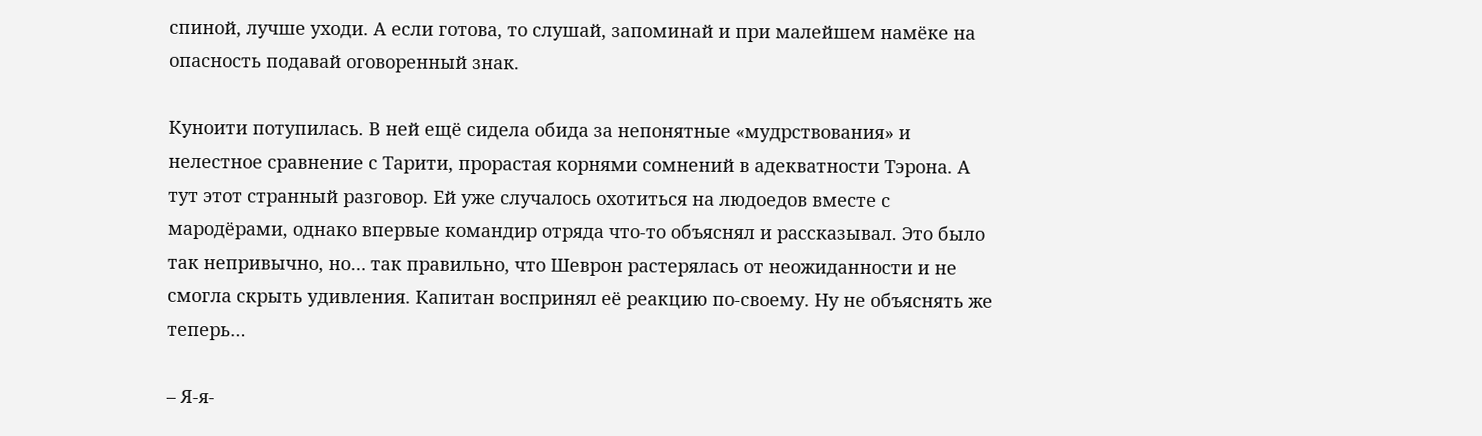спиной, лучше уходи. А если готова, то слушай, запоминай и при малейшем намёке на опасность подавай оговоренный знак.

Куноити потупилась. В ней ещё сидела обида за непонятные «мудрствования» и нелестное сравнение с Тарити, прорастая корнями сомнений в адекватности Тэрона. А тут этот странный разговор. Ей уже случалось охотиться на людоедов вместе с мародёрами, однако впервые командир отряда что-то объяснял и рассказывал. Это было так непривычно, но… так правильно, что Шеврон растерялась от неожиданности и не смогла скрыть удивления. Капитан воспринял её реакцию по-своему. Ну не объяснять же теперь…

– Я-я-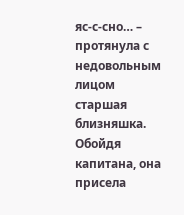яс-с-сно… – протянула с недовольным лицом старшая близняшка. Обойдя капитана, она присела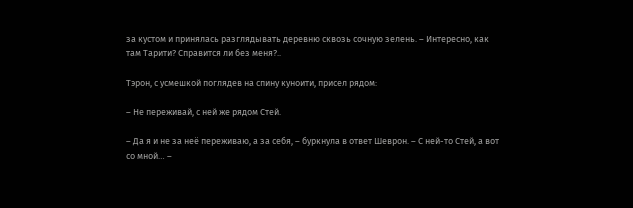за кустом и принялась разглядывать деревню сквозь сочную зелень. – Интересно, как там Тарити? Справится ли без меня?..

Тэрон, с усмешкой поглядев на спину куноити, присел рядом:

– Не переживай, с ней же рядом Стей.

– Да я и не за неё переживаю, а за себя, – буркнула в ответ Шеврон. – С ней-то Стей, а вот со мной… –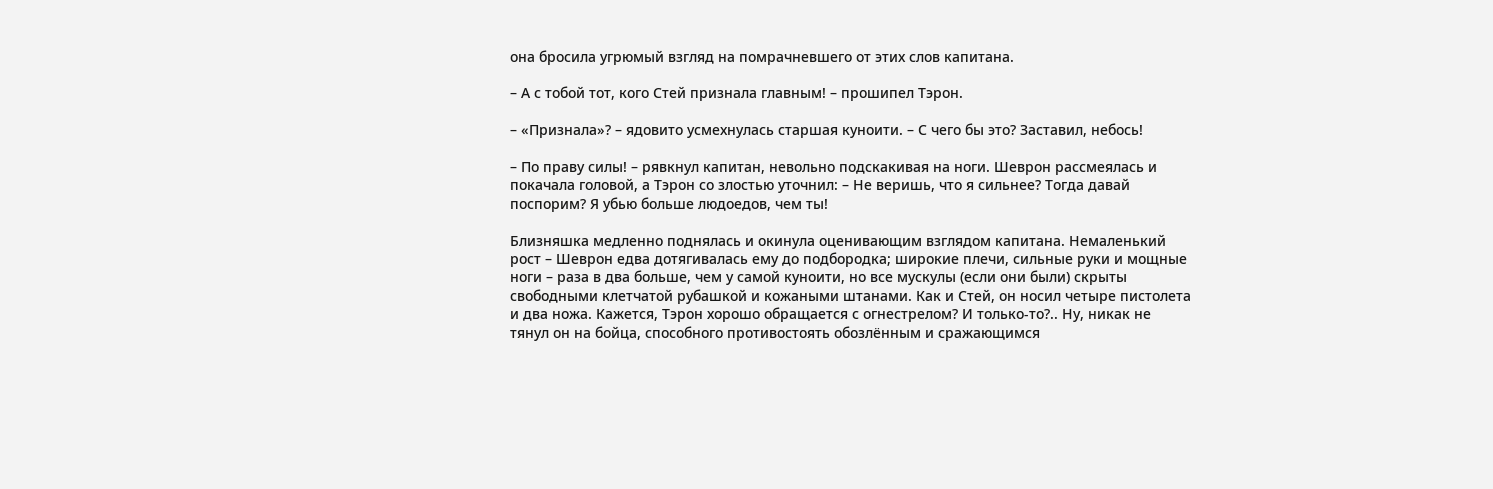она бросила угрюмый взгляд на помрачневшего от этих слов капитана.

– А с тобой тот, кого Стей признала главным! – прошипел Тэрон.

– «Признала»? – ядовито усмехнулась старшая куноити. – С чего бы это? Заставил, небось!

– По праву силы! – рявкнул капитан, невольно подскакивая на ноги. Шеврон рассмеялась и покачала головой, а Тэрон со злостью уточнил: – Не веришь, что я сильнее? Тогда давай поспорим? Я убью больше людоедов, чем ты!

Близняшка медленно поднялась и окинула оценивающим взглядом капитана. Немаленький рост – Шеврон едва дотягивалась ему до подбородка; широкие плечи, сильные руки и мощные ноги – раза в два больше, чем у самой куноити, но все мускулы (если они были) скрыты свободными клетчатой рубашкой и кожаными штанами. Как и Стей, он носил четыре пистолета и два ножа. Кажется, Тэрон хорошо обращается с огнестрелом? И только-то?.. Ну, никак не тянул он на бойца, способного противостоять обозлённым и сражающимся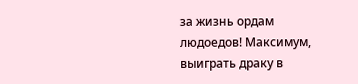за жизнь ордам людоедов! Максимум, выиграть драку в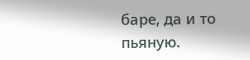баре, да и то пьяную.